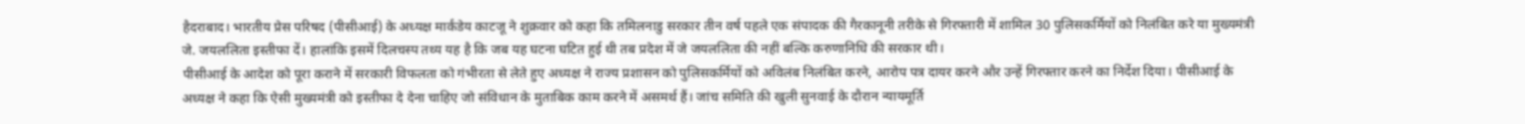हैदराबाद। भारतीय प्रेस परिषद (पीसीआई) के अध्यक्ष मार्कंडेय काटजू ने शुक्रवार को कहा कि तमिलनाडु सरकार तीन वर्ष पहले एक संपादक की गैरकानूनी तरीके से गिरफ्तारी में शामिल 30 पुलिसकर्मियों को निलंबित करे या मुख्यमंत्री जे. जयललिता इस्तीफा दें। हालांकि इसमें दिलचस्प तथ्य यह है कि जब यह घटना घटित हुई थी तब प्रदेश में जे जयललिता की नहीं बल्कि करुणानिधि की सरकार थी।
पीसीआई के आदेश को पूरा कराने में सरकारी विफलता को गंभीरता से लेते हुए अध्यक्ष ने राज्य प्रशासन को पुलिसकर्मियों को अविलंब निलंबित करने, आरोप पत्र दायर करने और उन्हें गिरफ्तार करने का निर्देश दिया। पीसीआई के अध्यक्ष ने कहा कि ऐसी मुख्यमंत्री को इस्तीफा दे देना चाहिए जो संविधान के मुताबिक काम करने में असमर्थ हैं। जांच समिति की खुली सुनवाई के दौरान न्यायमूर्ति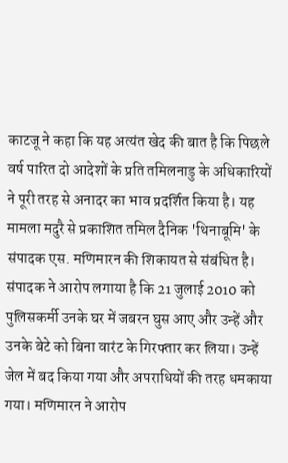काटजू ने कहा कि यह अत्यंत खेद की बात है कि पिछले वर्ष पारित दो आदेशों के प्रति तमिलनाडु के अधिकारियों ने पूरी तरह से अनादर का भाव प्रदर्शित किया है। यह मामला मदुरै से प्रकाशित तमिल दैनिक 'थिनाबूमि' के संपादक एस. मणिमारन की शिकायत से संबंधित है।
संपादक ने आरोप लगाया है कि 21 जुलाई 2010 को पुलिसकर्मी उनके घर में जबरन घुस आए और उन्हें और उनके बेटे को बिना वारंट के गिरफ्तार कर लिया। उन्हें जेल में बद किया गया और अपराधियों की तरह धमकाया गया। मणिमारन ने आरोप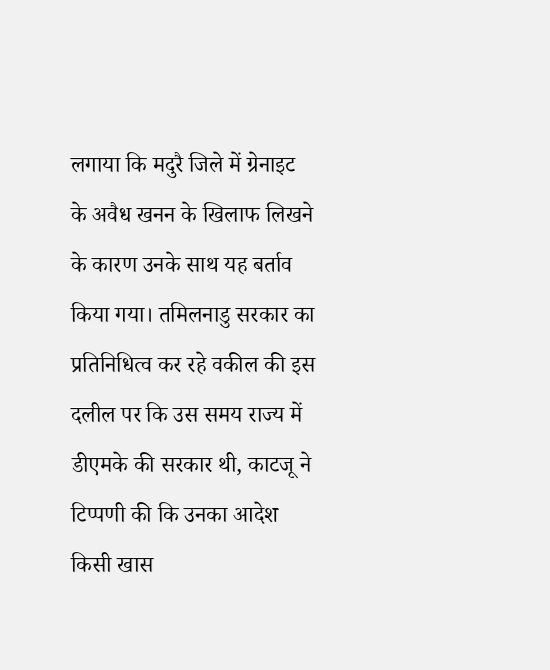लगाया कि मदुरै जिले में ग्रेनाइट के अवैध खनन के खिलाफ लिखने के कारण उनके साथ यह बर्ताव किया गया। तमिलनाडु सरकार का प्रतिनिधित्व कर रहे वकील की इस दलील पर कि उस समय राज्य में डीएमके की सरकार थी, काटजू ने टिप्पणी की कि उनका आदेश किसी खास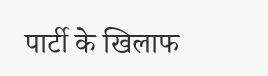पार्टी के खिलाफ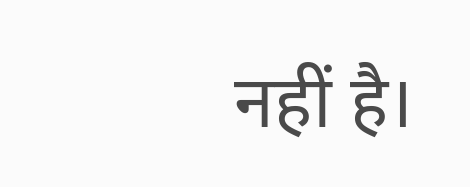नहीं है।